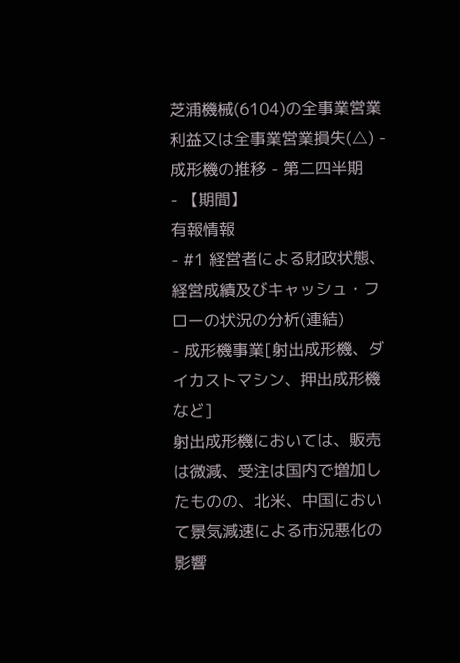芝浦機械(6104)の全事業営業利益又は全事業営業損失(△) - 成形機の推移 - 第二四半期
- 【期間】
有報情報
- #1 経営者による財政状態、経営成績及びキャッシュ・フローの状況の分析(連結)
- 成形機事業[射出成形機、ダイカストマシン、押出成形機など]
射出成形機においては、販売は微減、受注は国内で増加したものの、北米、中国において景気減速による市況悪化の影響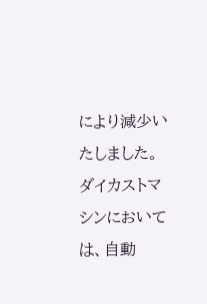により減少いたしました。
ダイカストマシンにおいては、自動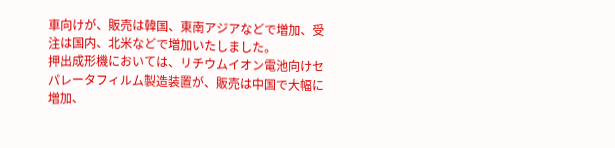車向けが、販売は韓国、東南アジアなどで増加、受注は国内、北米などで増加いたしました。
押出成形機においては、リチウムイオン電池向けセパレータフィルム製造装置が、販売は中国で大幅に増加、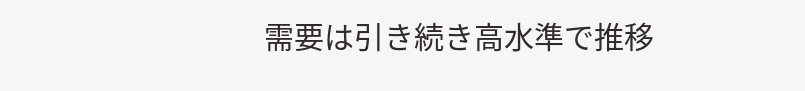需要は引き続き高水準で推移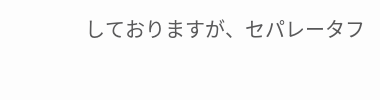しておりますが、セパレータフ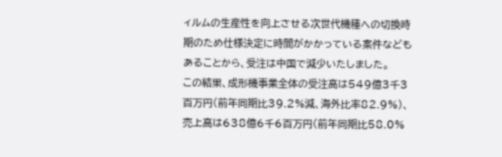ィルムの生産性を向上させる次世代機種への切換時期のため仕様決定に時間がかかっている案件などもあることから、受注は中国で減少いたしました。
この結果、成形機事業全体の受注高は549億3千3百万円(前年同期比39.2%減、海外比率82.9%)、売上高は638億6千6百万円(前年同期比58.0%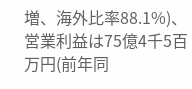増、海外比率88.1%)、営業利益は75億4千5百万円(前年同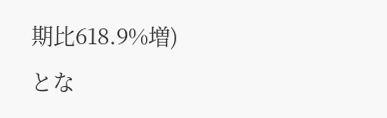期比618.9%増)とな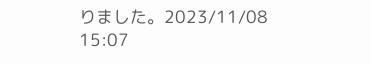りました。2023/11/08 15:07